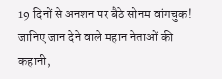19 दिनों से अनशन पर बैठे सोनम वांगचुक! जानिए जान देने वाले महान नेताओं की कहानी,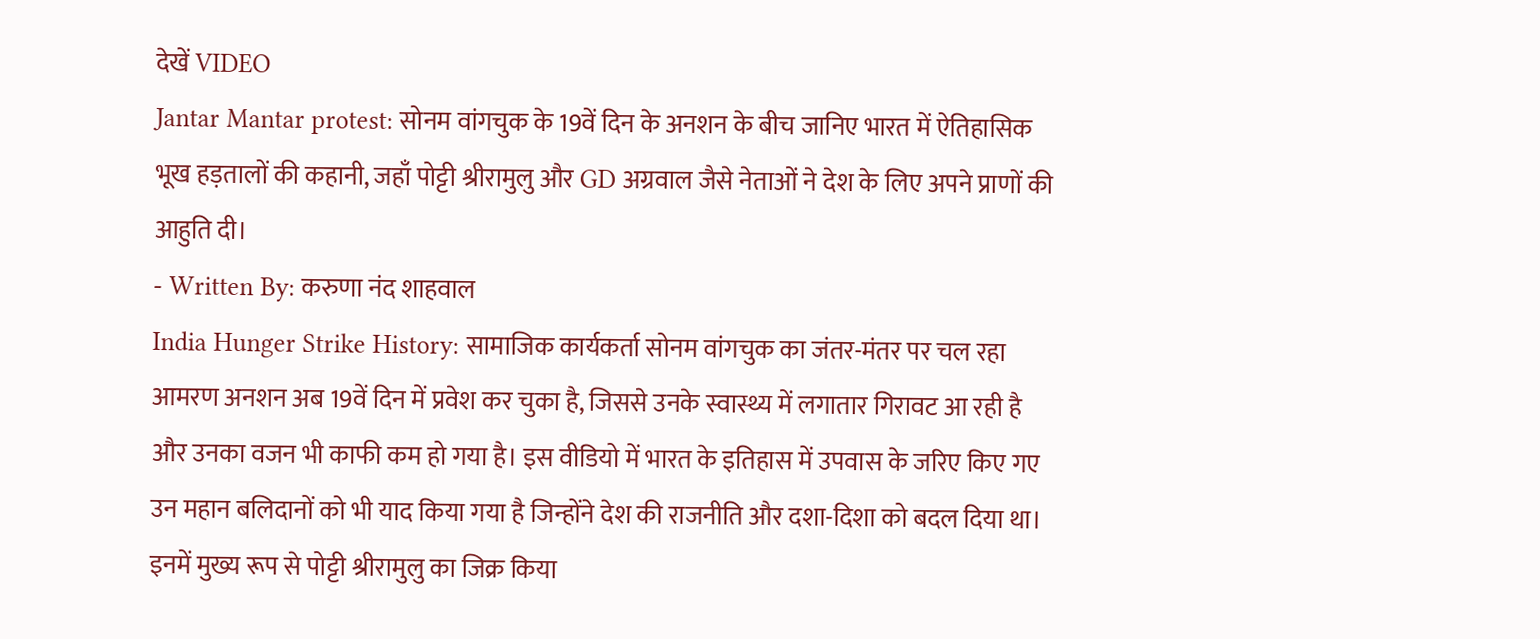देखें VIDEO
Jantar Mantar protest: सोनम वांगचुक के 19वें दिन के अनशन के बीच जानिए भारत में ऐतिहासिक भूख हड़तालों की कहानी, जहाँ पोट्टी श्रीरामुलु और GD अग्रवाल जैसे नेताओं ने देश के लिए अपने प्राणों की आहुति दी।
- Written By: करुणा नंद शाहवाल
India Hunger Strike History: सामाजिक कार्यकर्ता सोनम वांगचुक का जंतर-मंतर पर चल रहा आमरण अनशन अब 19वें दिन में प्रवेश कर चुका है, जिससे उनके स्वास्थ्य में लगातार गिरावट आ रही है और उनका वजन भी काफी कम हो गया है। इस वीडियो में भारत के इतिहास में उपवास के जरिए किए गए उन महान बलिदानों को भी याद किया गया है जिन्होंने देश की राजनीति और दशा-दिशा को बदल दिया था। इनमें मुख्य रूप से पोट्टी श्रीरामुलु का जिक्र किया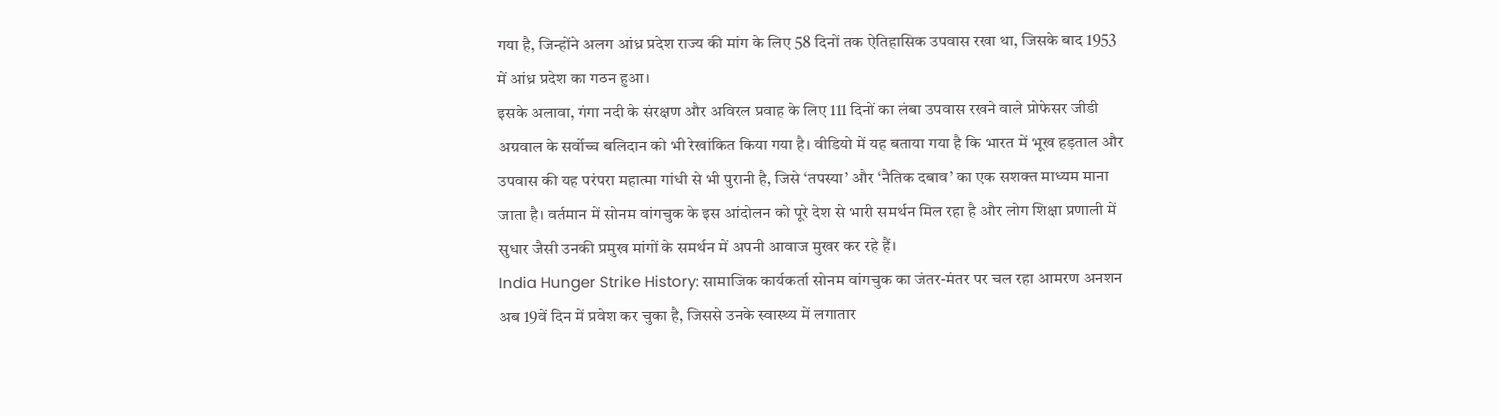गया है, जिन्होंने अलग आंध्र प्रदेश राज्य की मांग के लिए 58 दिनों तक ऐतिहासिक उपवास रखा था, जिसके बाद 1953 में आंध्र प्रदेश का गठन हुआ।
इसके अलावा, गंगा नदी के संरक्षण और अविरल प्रवाह के लिए 111 दिनों का लंबा उपवास रखने वाले प्रोफेसर जीडी अग्रवाल के सर्वोच्च बलिदान को भी रेखांकित किया गया है। वीडियो में यह बताया गया है कि भारत में भूख हड़ताल और उपवास की यह परंपरा महात्मा गांधी से भी पुरानी है, जिसे ‘तपस्या’ और ‘नैतिक दबाव’ का एक सशक्त माध्यम माना जाता है। वर्तमान में सोनम वांगचुक के इस आंदोलन को पूरे देश से भारी समर्थन मिल रहा है और लोग शिक्षा प्रणाली में सुधार जैसी उनकी प्रमुख मांगों के समर्थन में अपनी आवाज मुखर कर रहे हैं।
India Hunger Strike History: सामाजिक कार्यकर्ता सोनम वांगचुक का जंतर-मंतर पर चल रहा आमरण अनशन अब 19वें दिन में प्रवेश कर चुका है, जिससे उनके स्वास्थ्य में लगातार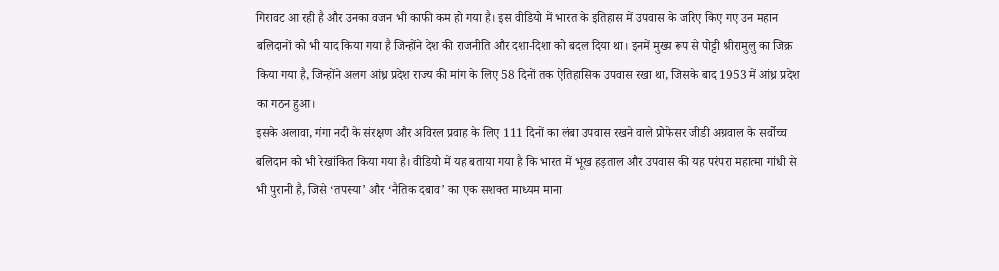गिरावट आ रही है और उनका वजन भी काफी कम हो गया है। इस वीडियो में भारत के इतिहास में उपवास के जरिए किए गए उन महान बलिदानों को भी याद किया गया है जिन्होंने देश की राजनीति और दशा-दिशा को बदल दिया था। इनमें मुख्य रूप से पोट्टी श्रीरामुलु का जिक्र किया गया है, जिन्होंने अलग आंध्र प्रदेश राज्य की मांग के लिए 58 दिनों तक ऐतिहासिक उपवास रखा था, जिसके बाद 1953 में आंध्र प्रदेश का गठन हुआ।
इसके अलावा, गंगा नदी के संरक्षण और अविरल प्रवाह के लिए 111 दिनों का लंबा उपवास रखने वाले प्रोफेसर जीडी अग्रवाल के सर्वोच्च बलिदान को भी रेखांकित किया गया है। वीडियो में यह बताया गया है कि भारत में भूख हड़ताल और उपवास की यह परंपरा महात्मा गांधी से भी पुरानी है, जिसे ‘तपस्या’ और ‘नैतिक दबाव’ का एक सशक्त माध्यम माना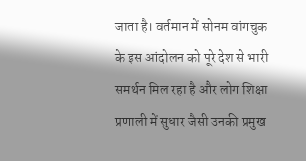जाता है। वर्तमान में सोनम वांगचुक के इस आंदोलन को पूरे देश से भारी समर्थन मिल रहा है और लोग शिक्षा प्रणाली में सुधार जैसी उनकी प्रमुख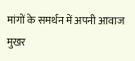मांगों के समर्थन में अपनी आवाज मुखर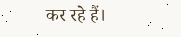कर रहे हैं।